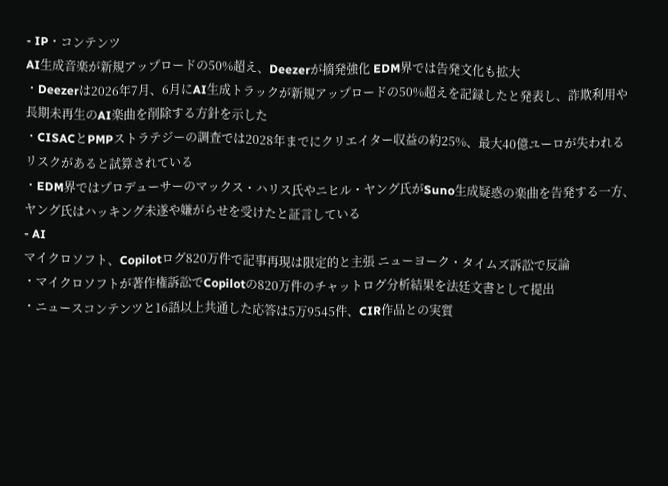- IP・コンテンツ
AI生成音楽が新規アップロードの50%超え、Deezerが摘発強化 EDM界では告発文化も拡大
・Deezerは2026年7月、6月にAI生成トラックが新規アップロードの50%超えを記録したと発表し、詐欺利用や長期未再生のAI楽曲を削除する方針を示した
・CISACとPMPストラテジーの調査では2028年までにクリエイター収益の約25%、最大40億ユーロが失われるリスクがあると試算されている
・EDM界ではプロデューサーのマックス・ハリス氏やニヒル・ヤング氏がSuno生成疑惑の楽曲を告発する一方、ヤング氏はハッキング未遂や嫌がらせを受けたと証言している
- AI
マイクロソフト、Copilotログ820万件で記事再現は限定的と主張 ニューヨーク・タイムズ訴訟で反論
・マイクロソフトが著作権訴訟でCopilotの820万件のチャットログ分析結果を法廷文書として提出
・ニュースコンテンツと16語以上共通した応答は5万9545件、CIR作品との実質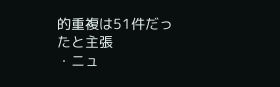的重複は51件だったと主張
・ニュ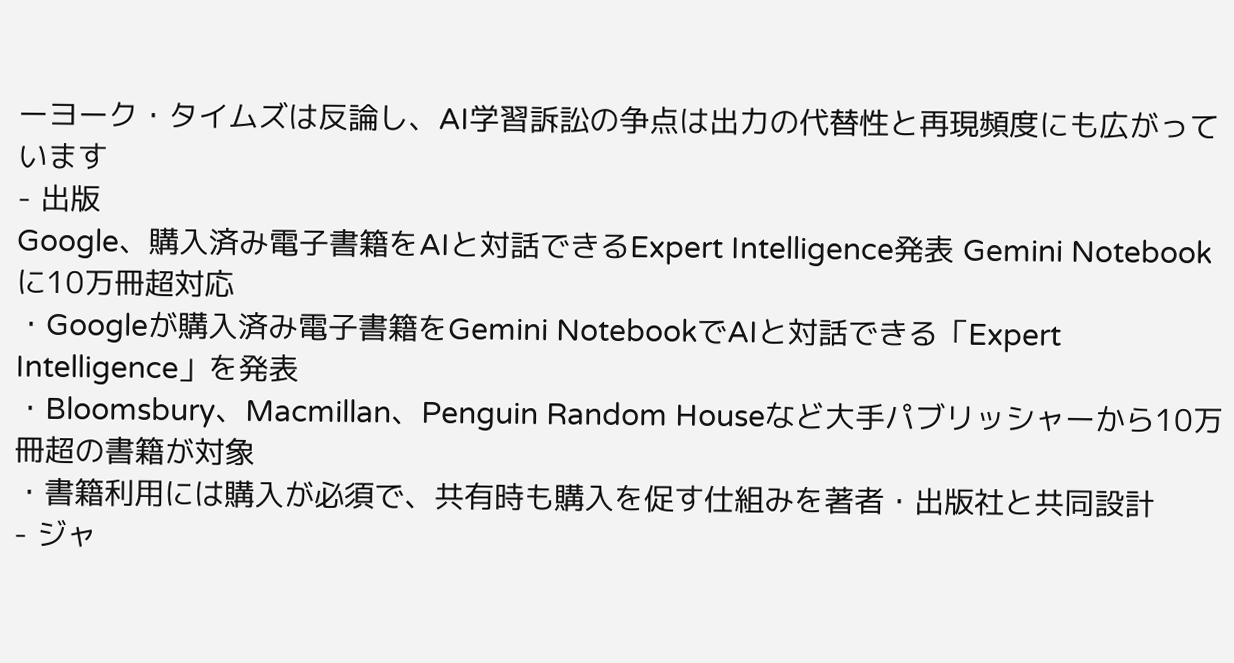ーヨーク・タイムズは反論し、AI学習訴訟の争点は出力の代替性と再現頻度にも広がっています
- 出版
Google、購入済み電子書籍をAIと対話できるExpert Intelligence発表 Gemini Notebookに10万冊超対応
・Googleが購入済み電子書籍をGemini NotebookでAIと対話できる「Expert Intelligence」を発表
・Bloomsbury、Macmillan、Penguin Random Houseなど大手パブリッシャーから10万冊超の書籍が対象
・書籍利用には購入が必須で、共有時も購入を促す仕組みを著者・出版社と共同設計
- ジャ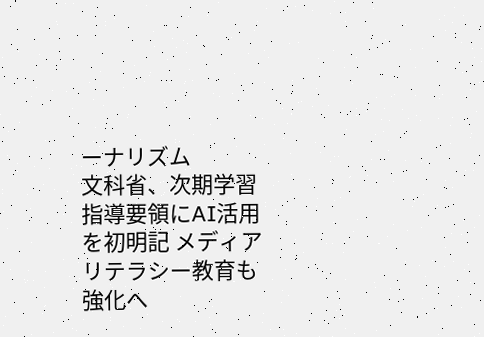ーナリズム
文科省、次期学習指導要領にAI活用を初明記 メディアリテラシー教育も強化へ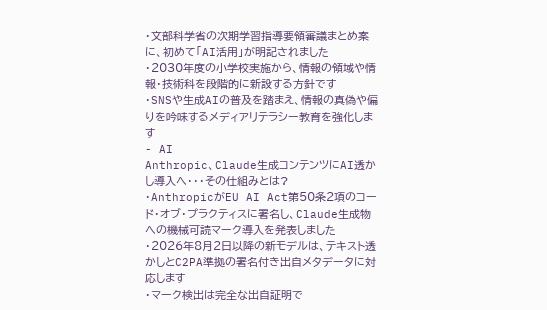・文部科学省の次期学習指導要領審議まとめ案に、初めて「AI活用」が明記されました
・2030年度の小学校実施から、情報の領域や情報・技術科を段階的に新設する方針です
・SNSや生成AIの普及を踏まえ、情報の真偽や偏りを吟味するメディアリテラシー教育を強化します
- AI
Anthropic、Claude生成コンテンツにAI透かし導入へ・・・その仕組みとは?
・AnthropicがEU AI Act第50条2項のコード・オブ・プラクティスに署名し、Claude生成物への機械可読マーク導入を発表しました
・2026年8月2日以降の新モデルは、テキスト透かしとC2PA準拠の署名付き出自メタデータに対応します
・マーク検出は完全な出自証明で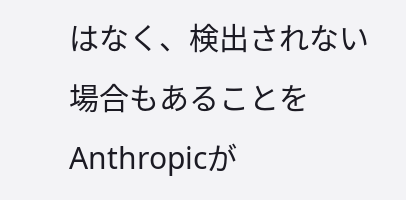はなく、検出されない場合もあることをAnthropicが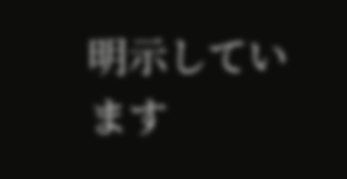明示しています